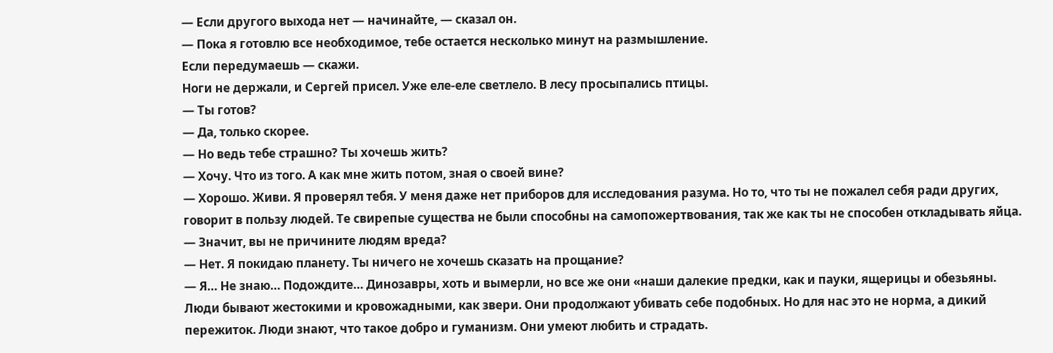— Если другого выхода нет — начинайте, — сказал он.
— Пока я готовлю все необходимое, тебе остается несколько минут на размышление.
Если передумаешь — скажи.
Ноги не держали, и Сергей присел. Уже еле-еле светлело. В лесу просыпались птицы.
— Ты готов?
— Да, только скорее.
— Но ведь тебе страшно? Ты хочешь жить?
— Хочу. Что из того. А как мне жить потом, зная о своей вине?
— Хорошо. Живи. Я проверял тебя. У меня даже нет приборов для исследования разума. Но то, что ты не пожалел себя ради других, говорит в пользу людей. Те свирепые существа не были способны на самопожертвования, так же как ты не способен откладывать яйца.
— Значит, вы не причините людям вреда?
— Нет. Я покидаю планету. Ты ничего не хочешь сказать на прощание?
— Я… Не знаю… Подождите… Динозавры, хоть и вымерли, но все же они «наши далекие предки, как и пауки, ящерицы и обезьяны. Люди бывают жестокими и кровожадными, как звери. Они продолжают убивать себе подобных. Но для нас это не норма, а дикий пережиток. Люди знают, что такое добро и гуманизм. Они умеют любить и страдать.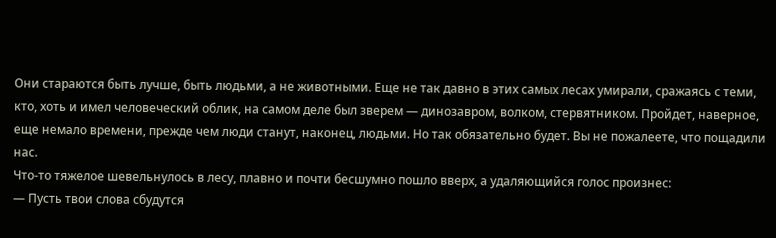Они стараются быть лучше, быть людьми, а не животными. Еще не так давно в этих самых лесах умирали, сражаясь с теми, кто, хоть и имел человеческий облик, на самом деле был зверем — динозавром, волком, стервятником. Пройдет, наверное, еще немало времени, прежде чем люди станут, наконец, людьми. Но так обязательно будет. Вы не пожалеете, что пощадили нас.
Что-то тяжелое шевельнулось в лесу, плавно и почти бесшумно пошло вверх, а удаляющийся голос произнес:
— Пусть твои слова сбудутся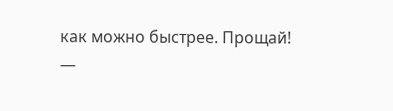как можно быстрее. Прощай!
—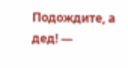Подождите, а дед! —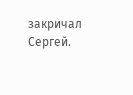закричал Сергей.